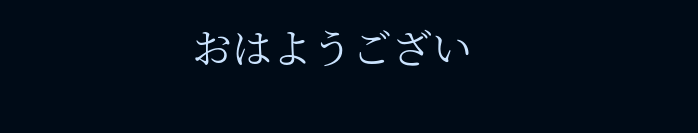おはようござい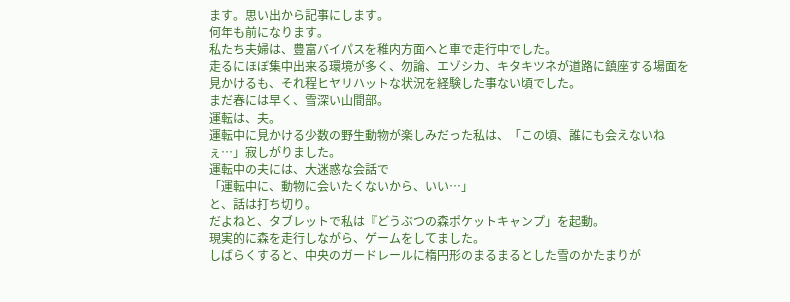ます。思い出から記事にします。
何年も前になります。
私たち夫婦は、豊富バイパスを稚内方面へと車で走行中でした。
走るにほぼ集中出来る環境が多く、勿論、エゾシカ、キタキツネが道路に鎮座する場面を見かけるも、それ程ヒヤリハットな状況を経験した事ない頃でした。
まだ春には早く、雪深い山間部。
運転は、夫。
運転中に見かける少数の野生動物が楽しみだった私は、「この頃、誰にも会えないねぇ…」寂しがりました。
運転中の夫には、大迷惑な会話で
「運転中に、動物に会いたくないから、いい…」
と、話は打ち切り。
だよねと、タブレットで私は『どうぶつの森ポケットキャンプ」を起動。
現実的に森を走行しながら、ゲームをしてました。
しばらくすると、中央のガードレールに楕円形のまるまるとした雪のかたまりが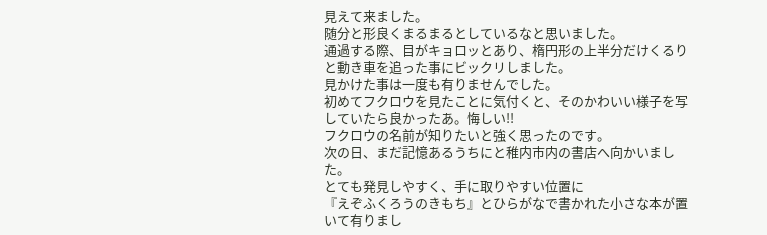見えて来ました。
随分と形良くまるまるとしているなと思いました。
通過する際、目がキョロッとあり、楕円形の上半分だけくるりと動き車を追った事にビックリしました。
見かけた事は一度も有りませんでした。
初めてフクロウを見たことに気付くと、そのかわいい様子を写していたら良かったあ。悔しい!!
フクロウの名前が知りたいと強く思ったのです。
次の日、まだ記憶あるうちにと稚内市内の書店へ向かいました。
とても発見しやすく、手に取りやすい位置に
『えぞふくろうのきもち』とひらがなで書かれた小さな本が置いて有りまし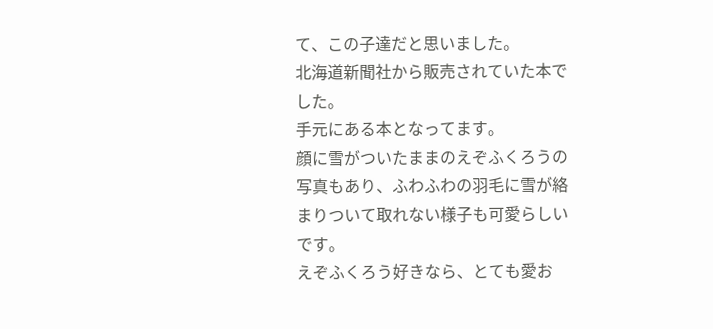て、この子達だと思いました。
北海道新聞社から販売されていた本でした。
手元にある本となってます。
顔に雪がついたままのえぞふくろうの写真もあり、ふわふわの羽毛に雪が絡まりついて取れない様子も可愛らしいです。
えぞふくろう好きなら、とても愛お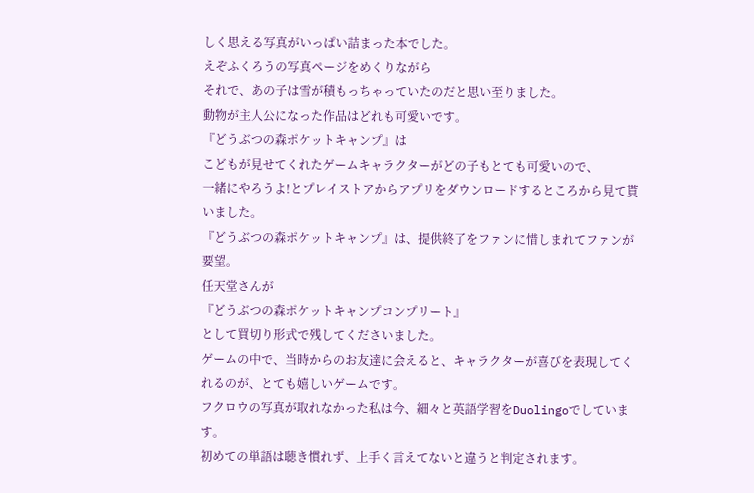しく思える写真がいっぱい詰まった本でした。
えぞふくろうの写真ページをめくりながら
それで、あの子は雪が積もっちゃっていたのだと思い至りました。
動物が主人公になった作品はどれも可愛いです。
『どうぶつの森ポケットキャンプ』は
こどもが見せてくれたゲームキャラクターがどの子もとても可愛いので、
一緒にやろうよ!とプレイストアからアプリをダウンロードするところから見て貰いました。
『どうぶつの森ポケットキャンプ』は、提供終了をファンに惜しまれてファンが要望。
任天堂さんが
『どうぶつの森ポケットキャンプコンプリート』
として買切り形式で残してくださいました。
ゲームの中で、当時からのお友達に会えると、キャラクターが喜びを表現してくれるのが、とても嬉しいゲームです。
フクロウの写真が取れなかった私は今、細々と英語学習をDuolingoでしています。
初めての単語は聴き慣れず、上手く言えてないと違うと判定されます。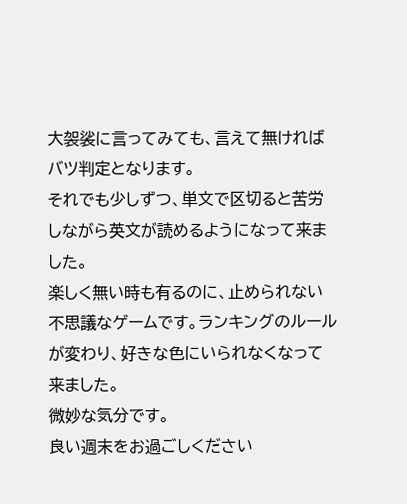大袈裟に言ってみても、言えて無ければバツ判定となります。
それでも少しずつ、単文で区切ると苦労しながら英文が読めるようになって来ました。
楽しく無い時も有るのに、止められない不思議なゲームです。ランキングのルールが変わり、好きな色にいられなくなって来ました。
微妙な気分です。
良い週末をお過ごしください